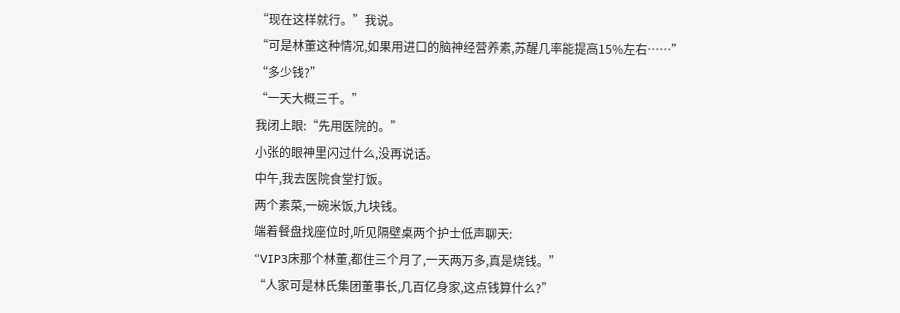“现在这样就行。”我说。
“可是林董这种情况,如果用进口的脑神经营养素,苏醒几率能提高15%左右……”
“多少钱?”
“一天大概三千。”
我闭上眼:“先用医院的。”
小张的眼神里闪过什么,没再说话。
中午,我去医院食堂打饭。
两个素菜,一碗米饭,九块钱。
端着餐盘找座位时,听见隔壁桌两个护士低声聊天:
“VIP3床那个林董,都住三个月了,一天两万多,真是烧钱。”
“人家可是林氏集团董事长,几百亿身家,这点钱算什么?”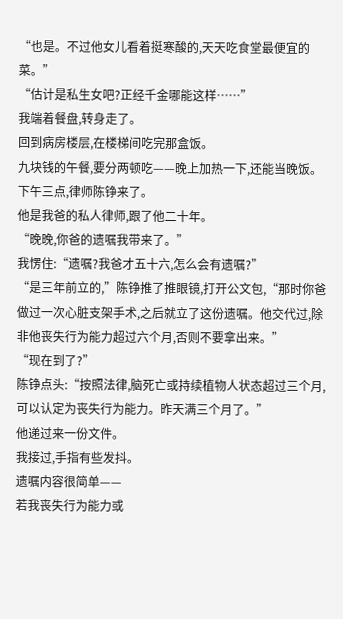“也是。不过他女儿看着挺寒酸的,天天吃食堂最便宜的菜。”
“估计是私生女吧?正经千金哪能这样……”
我端着餐盘,转身走了。
回到病房楼层,在楼梯间吃完那盒饭。
九块钱的午餐,要分两顿吃——晚上加热一下,还能当晚饭。
下午三点,律师陈铮来了。
他是我爸的私人律师,跟了他二十年。
“晚晚,你爸的遗嘱我带来了。”
我愣住:“遗嘱?我爸才五十六,怎么会有遗嘱?”
“是三年前立的,”陈铮推了推眼镜,打开公文包,“那时你爸做过一次心脏支架手术,之后就立了这份遗嘱。他交代过,除非他丧失行为能力超过六个月,否则不要拿出来。”
“现在到了?”
陈铮点头:“按照法律,脑死亡或持续植物人状态超过三个月,可以认定为丧失行为能力。昨天满三个月了。”
他递过来一份文件。
我接过,手指有些发抖。
遗嘱内容很简单——
若我丧失行为能力或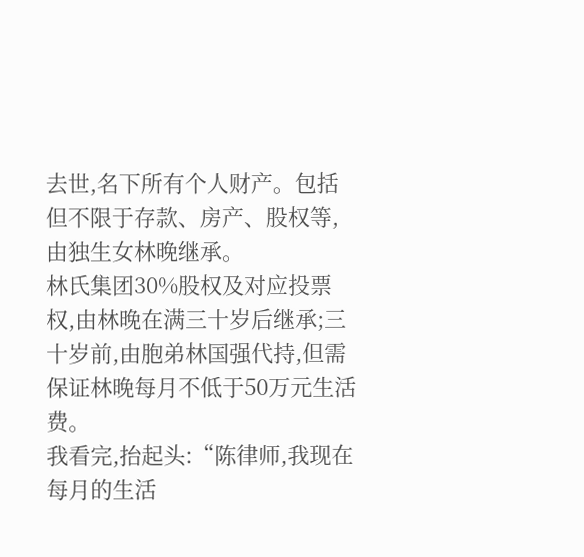去世,名下所有个人财产。包括但不限于存款、房产、股权等,由独生女林晚继承。
林氏集团30%股权及对应投票权,由林晚在满三十岁后继承;三十岁前,由胞弟林国强代持,但需保证林晚每月不低于50万元生活费。
我看完,抬起头:“陈律师,我现在每月的生活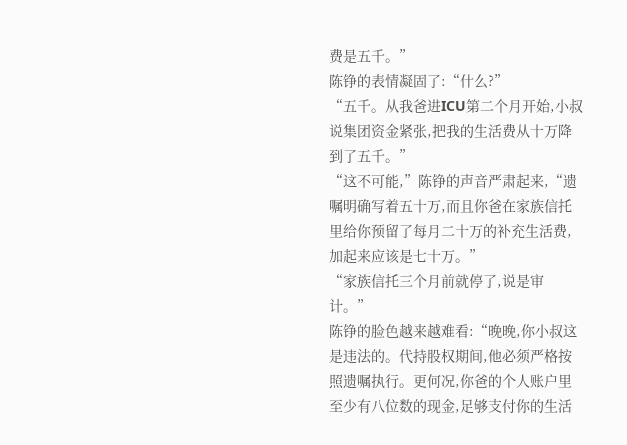费是五千。”
陈铮的表情凝固了:“什么?”
“五千。从我爸进ICU第二个月开始,小叔说集团资金紧张,把我的生活费从十万降到了五千。”
“这不可能,”陈铮的声音严肃起来,“遗嘱明确写着五十万,而且你爸在家族信托里给你预留了每月二十万的补充生活费,加起来应该是七十万。”
“家族信托三个月前就停了,说是审计。”
陈铮的脸色越来越难看:“晚晚,你小叔这是违法的。代持股权期间,他必须严格按照遗嘱执行。更何况,你爸的个人账户里至少有八位数的现金,足够支付你的生活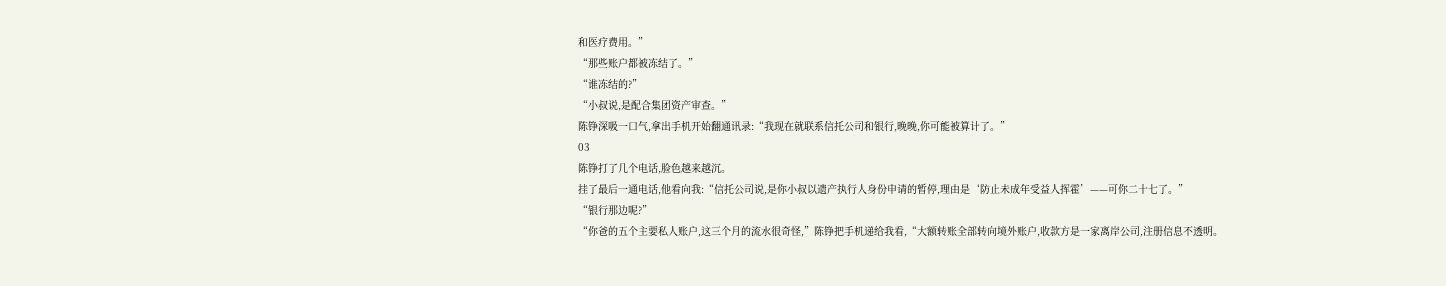和医疗费用。”
“那些账户都被冻结了。”
“谁冻结的?”
“小叔说,是配合集团资产审查。”
陈铮深吸一口气,拿出手机开始翻通讯录:“我现在就联系信托公司和银行,晚晚,你可能被算计了。”
03
陈铮打了几个电话,脸色越来越沉。
挂了最后一通电话,他看向我:“信托公司说,是你小叔以遗产执行人身份申请的暂停,理由是‘防止未成年受益人挥霍’——可你二十七了。”
“银行那边呢?”
“你爸的五个主要私人账户,这三个月的流水很奇怪,”陈铮把手机递给我看,“大额转账全部转向境外账户,收款方是一家离岸公司,注册信息不透明。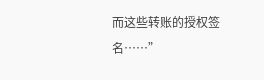而这些转账的授权签名……”